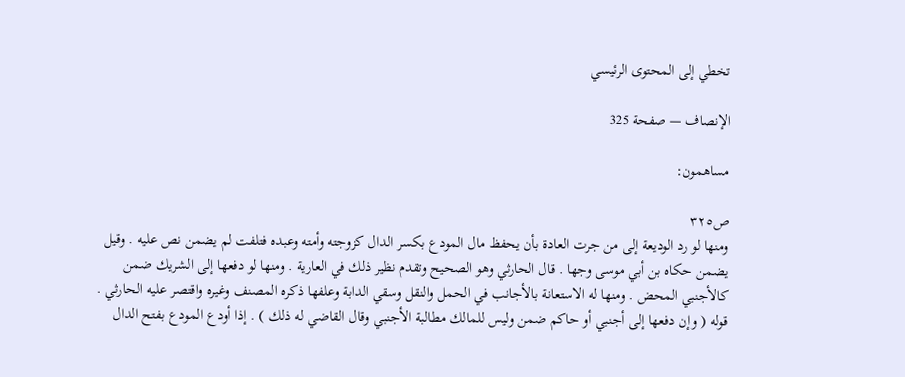تخطي إلى المحتوى الرئيسي

الإنصاف — صفحة 325

مساهمون:

ص٣٢٥
ومنها لو رد الوديعة إلى من جرت العادة بأن يحفظ مال المودع بكسر الدال كزوجته وأمته وعبده فتلفت لم يضمن نص عليه . وقيل يضمن حكاه بن أبي موسى وجها . قال الحارثي وهو الصحيح وتقدم نظير ذلك في العارية . ومنها لو دفعها إلى الشريك ضمن كالأجنبي المحض . ومنها له الاستعانة بالأجانب في الحمل والنقل وسقي الدابة وعلفها ذكره المصنف وغيره واقتصر عليه الحارثي . قوله ( وإن دفعها إلى أجنبي أو حاكم ضمن وليس للمالك مطالبة الأجنبي وقال القاضي له ذلك ) . إذا أودع المودع بفتح الدال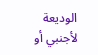الوديعة لأجنبي أو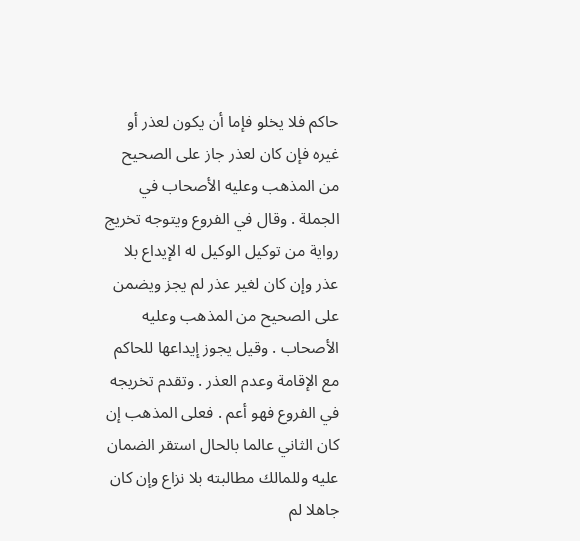حاكم فلا يخلو فإما أن يكون لعذر أو غيره فإن كان لعذر جاز على الصحيح من المذهب وعليه الأصحاب في الجملة . وقال في الفروع ويتوجه تخريج رواية من توكيل الوكيل له الإيداع بلا عذر وإن كان لغير عذر لم يجز ويضمن على الصحيح من المذهب وعليه الأصحاب . وقيل يجوز إيداعها للحاكم مع الإقامة وعدم العذر . وتقدم تخريجه في الفروع فهو أعم . فعلى المذهب إن كان الثاني عالما بالحال استقر الضمان عليه وللمالك مطالبته بلا نزاع وإن كان جاهلا لم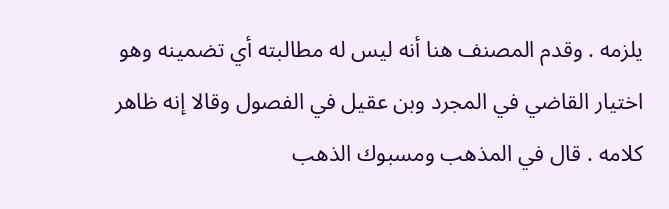يلزمه . وقدم المصنف هنا أنه ليس له مطالبته أي تضمينه وهو اختيار القاضي في المجرد وبن عقيل في الفصول وقالا إنه ظاهر كلامه . قال في المذهب ومسبوك الذهب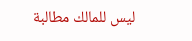ليس للمالك مطالبة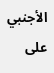الأجنبي على